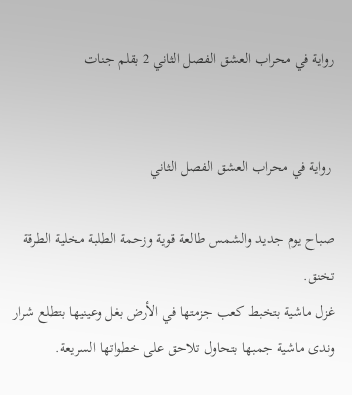رواية في محراب العشق الفصل الثاني 2 بقلم جنات


 رواية في محراب العشق الفصل الثاني

صباح يوم جديد والشمس طالعة قوية وزحمة الطلبة مخلية الطرقة تخنق.
غزل ماشية بتخبط كعب جزمتها في الأرض بغل وعينيها بتطلع شرار وندى ماشية جمبها بتحاول تلاحق على خطواتها السريعة.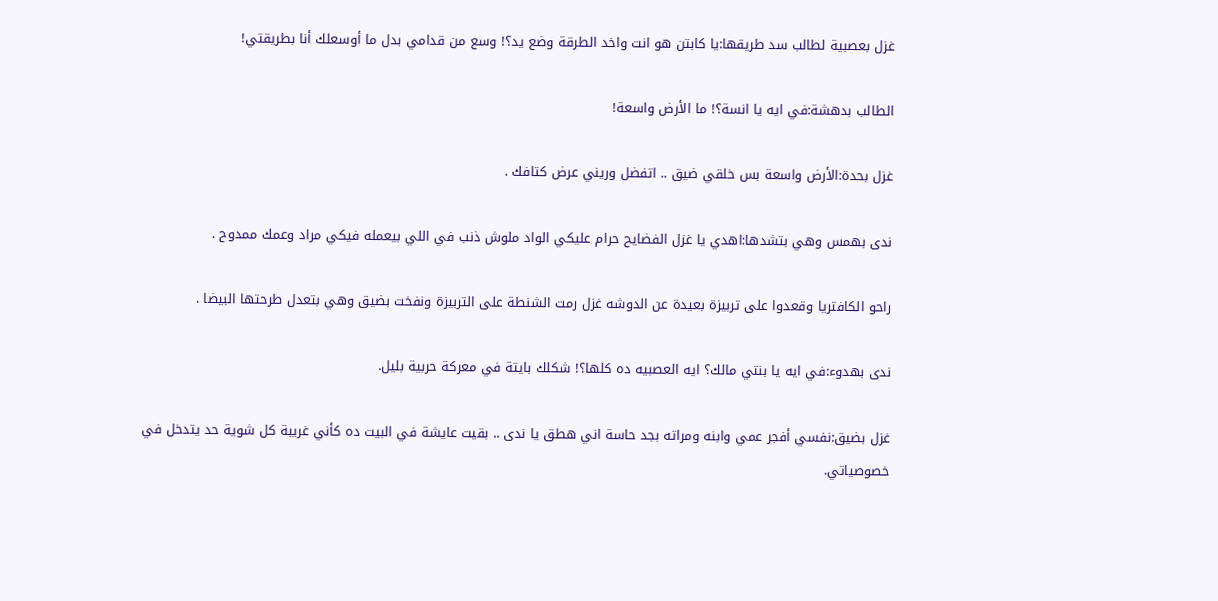غزل بعصبية لطالب سد طريقها:يا كابتن هو انت واخد الطرقة وضع يد؟! وسع من قدامي بدل ما أوسعلك أنا بطريقتي!

الطالب بدهشة:في ايه يا انسة؟! ما الأرض واسعة!

غزل بحدة:الأرض واسعة بس خلقي ضيق .. اتفضل وريني عرض كتافك .

ندى بهمس وهي بتشدها:اهدي يا غزل الفضايح حرام عليكي الواد ملوش ذنب في اللي بيعمله فيكي مراد وعمك ممدوح .

راحو الكافتريا وقعدوا على تربيزة بعيدة عن الدوشه غزل رمت الشنطة على التربيزة ونفخت بضيق وهي بتعدل طرحتها البيضا .

ندى بهدوء:في ايه يا بنتي مالك؟ ايه العصبيه ده كلها؟! شكلك بايتة في معركة حربية بليل.

غزل بضيق:نفسي أفجر عمي وابنه ومراته بجد حاسة اني هطق يا ندى .. بقيت عايشة في البيت ده كأني غريبة كل شوية حد يتدخل في خصوصياتي.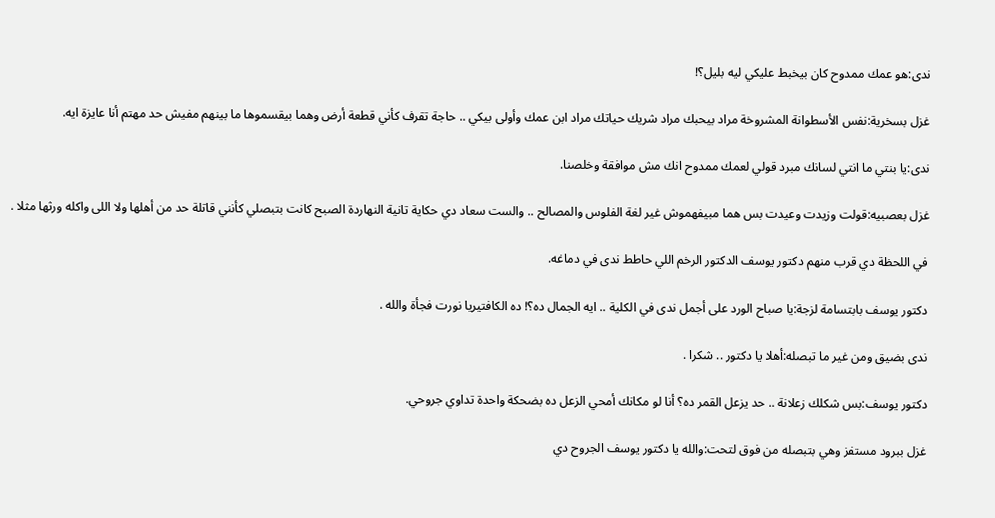ندى:هو عمك ممدوح كان بيخبط عليكي ليه بليل؟!

غزل بسخرية:نفس الأسطوانة المشروخة مراد بيحبك مراد شريك حياتك مراد ابن عمك وأولى بيكي .. حاجة تقرف كأني قطعة أرض وهما بيقسموها ما بينهم مفيش حد مهتم أنا عايزة ايه.

ندى:يا بنتي ما انتي لسانك مبرد قولي لعمك ممدوح انك مش موافقة وخلصنا.

غزل بعصبيه:قولت وزيدت وعيدت بس هما مبيفهموش غير لغة الفلوس والمصالح .. والست سعاد دي حكاية تانية النهاردة الصبح كانت بتبصلي كأنني قاتلة حد من أهلها ولا اللى واكله ورثها مثلا .

في اللحظة دي قرب منهم دكتور يوسف الدكتور الرخم اللي حاطط ندى في دماغه.

دكتور يوسف بابتسامة لزجة:يا صباح الورد على أجمل ندى في الكلية .. ايه الجمال ده؟! ده الكافتيريا نورت فجأة والله .

ندى بضيق ومن غير ما تبصله:أهلا يا دكتور .. شكرا .

دكتور يوسف:بس شكلك زعلانة .. حد يزعل القمر ده؟ أنا لو مكانك أمحي الزعل ده بضحكة واحدة تداوي جروحي.

غزل ببرود مستفز وهي بتبصله من فوق لتحت:والله يا دكتور يوسف الجروح دي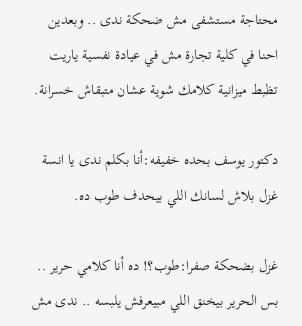محتاجة مستشفى مش ضحكة ندى .. وبعدين احنا في كلية تجارة مش في عيادة نفسية ياريت تظبط ميزانية كلامك شوية عشان متبقاش خسرانة.

دكتور يوسف بحده خفيفه:أنا بكلم ندى يا انسة غزل بلاش لسانك اللي بيحدف طوب ده.

غزل بضحكة صفرا:طوب؟! ده أنا كلامي حرير .. بس الحرير بيخنق اللي مبيعرفش يلبسه .. ندى مش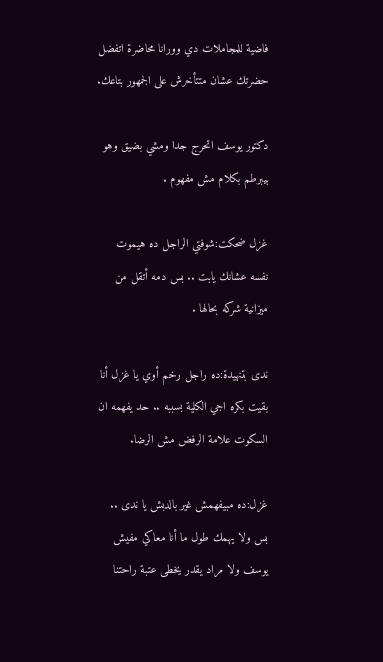فاضية للمجاملات دي وورانا محاضرة اتفضل حضرتك عشان متتأخرش على الجمهور بتاعك.

دكتور يوسف اتحرج جدا ومشي بضيق وهو بيبرطم بكلام مش مفهوم .

غزل ضحكت:شوفتي الراجل ده هيموت نفسه عشانك يابت .. بس دمه أتقل من ميزانية شركه بحالها .

ندى بتنهيدة:ده راجل رخم أوي يا غزل أنا بقيت بكره اجي الكلية بسببه .. حد يفهمه ان السكوت علامة الرفض مش الرضا.

غزل:ده مبيفهمش غير بالدبش يا ندى .. بس ولا يهمك طول ما أنا معاكي مفيش يوسف ولا مراد يقدر يخطى عتبة راحتنا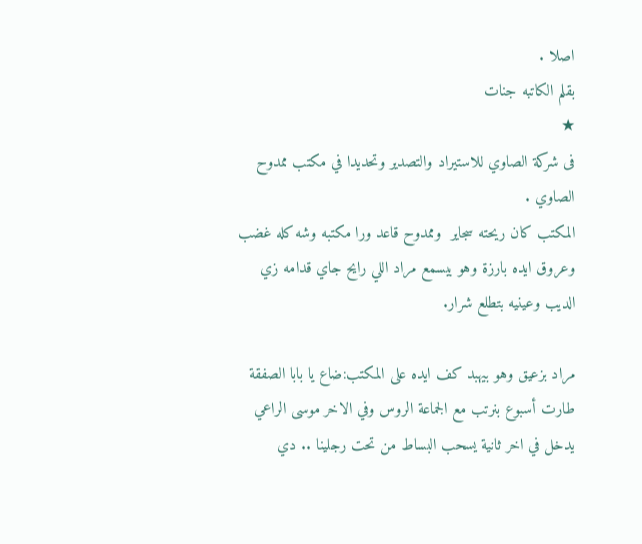اصلا .
بقلم الكاتبه جنات
★
فى شركة الصاوي للاستيراد والتصدير وتحديدا في مكتب ممدوح الصاوي .
المكتب كان ريحته سجاير  وممدوح قاعد ورا مكتبه وشه كله غضب وعروق ايده بارزة وهو بيسمع مراد اللي رايح جاي قدامه زي الديب وعينيه بتطلع شرار.

مراد بزعيق وهو بيهبد كف ايده على المكتب:ضاع يا بابا الصفقة طارت أسبوع بنرتب مع الجماعة الروس وفي الاخر موسى الراعي يدخل في اخر ثانية يسحب البساط من تحت رجلينا .. دي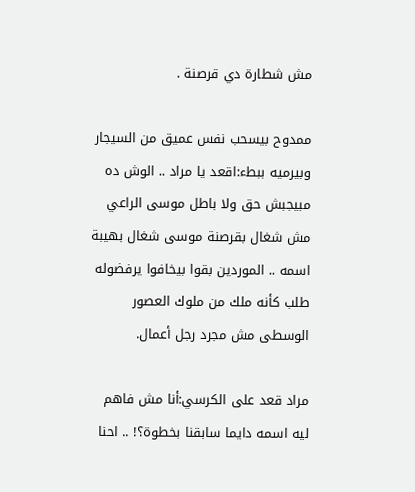مش شطارة دي قرصنة .

ممدوح بيسحب نفس عميق من السيجار وبيرميه ببطء:اقعد يا مراد .. الوش ده مبيجبش حق ولا باطل موسى الراعي مش شغال بقرصنة موسى شغال بهيبة اسمه .. الموردين بقوا بيخافوا يرفضوله طلب كأنه ملك من ملوك العصور الوسطى مش مجرد رجل أعمال.

مراد قعد على الكرسي:أنا مش فاهم ليه اسمه دايما سابقنا بخطوة؟! .. احنا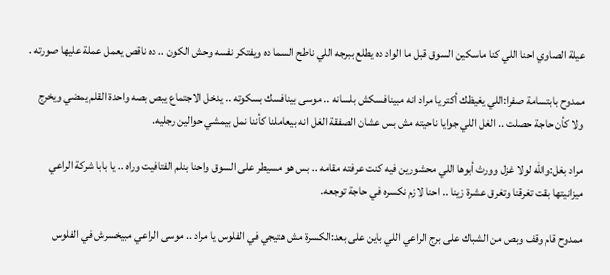عيلة الصاوي احنا اللي كنا ماسكين السوق قبل ما الواد ده يطلع ببرجه اللي ناطح السما ده ويفتكر نفسه وحش الكون .. ده ناقص يعمل عملة عليها صورته .

ممدوح بابتسامة صفرا:اللي يغيظك أكتر يا مراد انه مبينافسكش بلسانه .. موسى بينافسك بسكوته .. يدخل الاجتماع يبص بصه واحدة القلم يمضي ويخرج ولا كأن حاجة حصلت .. الغل اللي جوايا ناحيته مش بس عشان الصفقة الغل انه بيعاملنا كأننا نمل بيمشي حوالين رجليه.

مراد بغل:والله لولا غزل وورث أبوها اللي محشورين فيه كنت عرفته مقامه .. بس هو مسيطر على السوق واحنا بنلم الفتافيت وراه .. يا بابا شركة الراعي ميزانيتها بقت تغرقنا وتغرق عشرة زينا .. احنا لازم نكسره في حاجة توجعه.

ممدوح قام وقف وبص من الشباك على برج الراعي اللي باين على بعد:الكسرة مش هتيجي في الفلوس يا مراد .. موسى الراعي مبيخسرش في الفلوس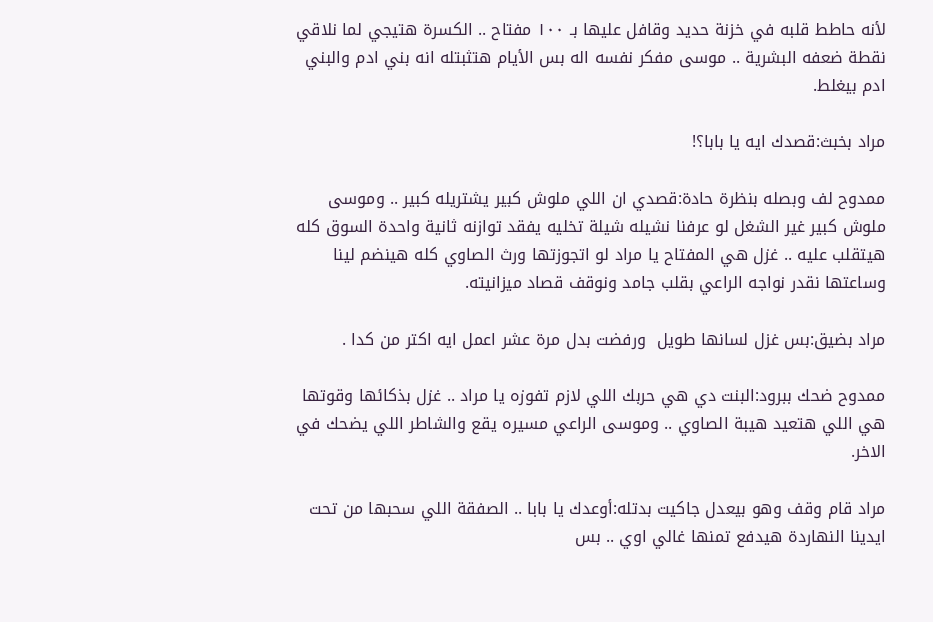لأنه حاطط قلبه في خزنة حديد وقافل عليها بـ ١٠٠ مفتاح .. الكسرة هتيجي لما نلاقي نقطة ضعفه البشرية .. موسى مفكر نفسه اله بس الأيام هتثبتله انه بني ادم والبني ادم بيغلط.

مراد بخبث:قصدك ايه يا بابا؟!

ممدوح لف وبصله بنظرة حادة:قصدي ان اللي ملوش كبير يشتريله كبير .. وموسى ملوش كبير غير الشغل لو عرفنا نشيله شيلة تخليه يفقد توازنه ثانية واحدة السوق كله هيتقلب عليه .. غزل هي المفتاح يا مراد لو اتجوزتها ورث الصاوي كله هينضم لينا وساعتها نقدر نواجه الراعي بقلب جامد ونوقف قصاد ميزانيته.

مراد بضيق:بس غزل لسانها طويل  ورفضت بدل مرة عشر اعمل ايه اكتر من كدا .

ممدوح ضحك ببرود:البنت دي هي حربك اللي لازم تفوزه يا مراد .. غزل بذكائها وقوتها هي اللي هتعيد هيبة الصاوي .. وموسى الراعي مسيره يقع والشاطر اللي يضحك في الاخر.

مراد قام وقف وهو بيعدل جاكيت بدتله:أوعدك يا بابا .. الصفقة اللي سحبها من تحت ايدينا النهاردة هيدفع تمنها غالي اوي .. بس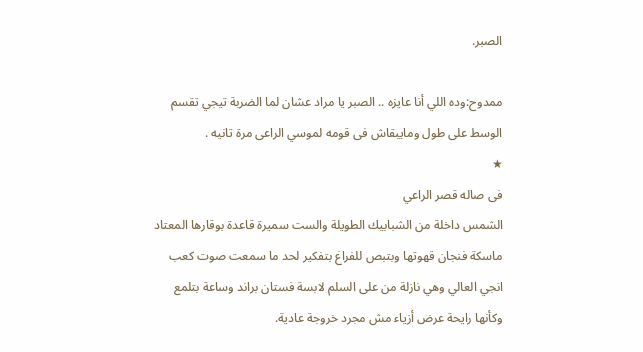الصبر.

ممدوح:وده اللي أنا عايزه .. الصبر يا مراد عشان لما الضربة تيجي تقسم الوسط على طول ومايبقاش فى قومه لموسي الراعى مرة تانيه .
★
فى صاله قصر الراعي
الشمس داخلة من الشبابيك الطويلة والست سميرة قاعدة بوقارها المعتاد ماسكة فنجان قهوتها وبتبص للفراغ بتفكير لحد ما سمعت صوت كعب انجي العالي وهي نازلة من على السلم لابسة فستان براند وساعة بتلمع وكأنها رايحة عرض أزياء مش مجرد خروجة عادية.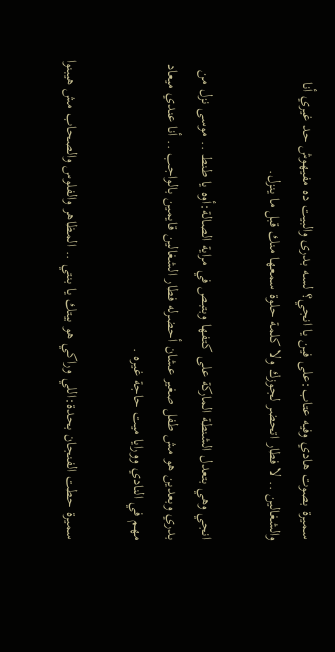سميرة بصوت هادي وفيه عتاب:على فين يا انجي؟ لسه بدرى والبيت ده مفيهوش حد غيري أنا والشغالين .. لا فطار اتحضر لجوزك ولا كلمة حلوة سمعها منك قبل ما ينزل.

انجي وهي بتعدل الشنطة الماركة على كتفها وبتبص في مراية الصالة:أوه يا طنط .. موسى نزل من بدري وبعدين هو مش طفل صغير عشان أحضرله فطار الشغالين قايمين بالواجب .. أنا عندي ميعاد مهم في النادي وورايا ميت حاجة غيره .

سميرة حطت الفنجان بحدة:اللي وراكي هو بيتك يا بنتي .. المظاهر والفلوس والصحاب مش هيبنوا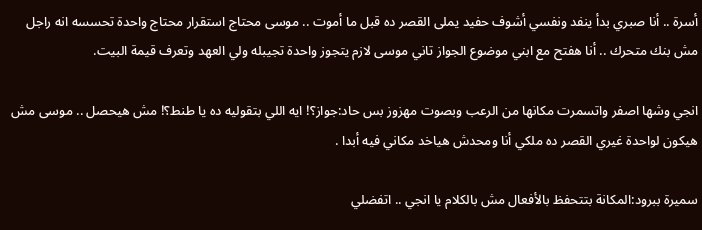أسرة .. أنا صبري بدأ ينفد ونفسي أشوف حفيد يملى القصر ده قبل ما أموت .. موسى محتاج استقرار محتاج واحدة تحسسه انه راجل مش بنك متحرك .. أنا هفتح مع ابني موضوع الجواز تاني موسى لازم يتجوز واحدة تجيبله ولي العهد وتعرف قيمة البيت.

انجي وشها اصفر واتسمرت مكانها من الرعب وبصوت مهزوز بس حاد:جواز؟! ايه اللي بتقوليه ده يا طنط؟! مش هيحصل .. موسى مش هيكون لواحدة غيري القصر ده ملكي أنا ومحدش هياخد مكاني فيه أبدا .

سميرة ببرود:المكانة بتتحفظ بالأفعال مش بالكلام يا انجي .. اتفضلي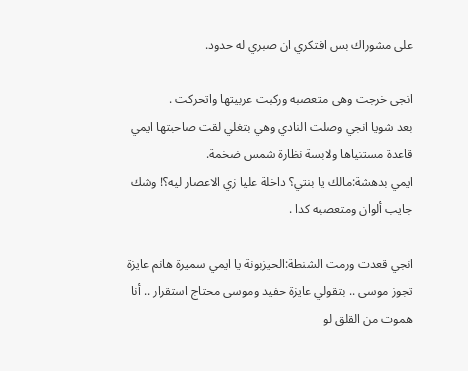على مشوراك بس افتكري ان صبري له حدود.

انجى خرجت وهى متعصبه وركبت عربيتها واتحركت .
بعد شويا انجي وصلت النادي وهي بتغلي لقت صاحبتها ايمي قاعدة مستنياها ولابسة نظارة شمس ضخمة.
ايمي بدهشة:مالك يا بنتي؟ داخلة عليا زي الاعصار ليه؟! وشك جايب ألوان ومتعصبه كدا .

انجي قعدت ورمت الشنطة:الحيزبونة يا ايمي سميرة هانم عايزة تجوز موسى .. بتقولي عايزة حفيد وموسى محتاج استقرار .. أنا هموت من القلق لو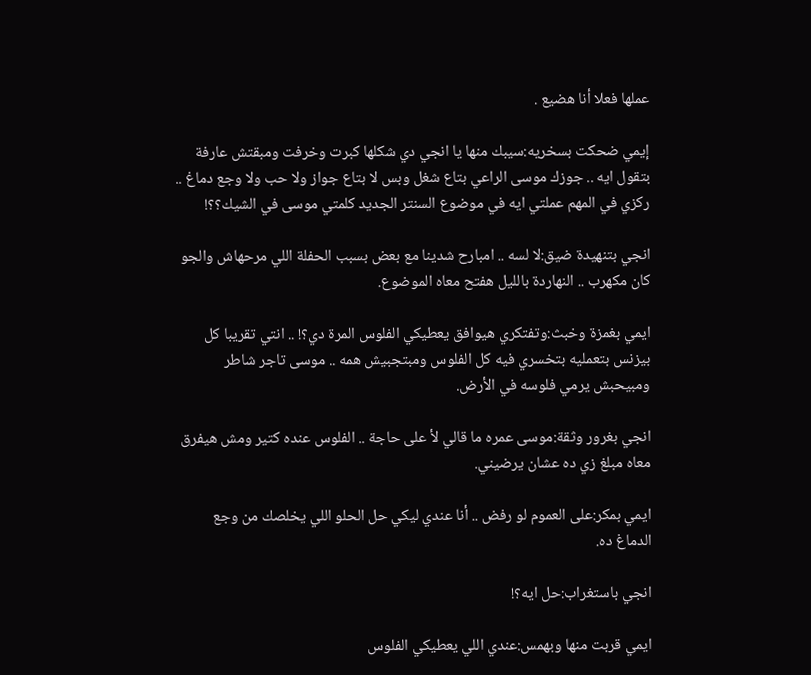عملها فعلا أنا هضيع .

إيمي ضحكت بسخريه:سيبك منها يا انجي دي شكلها كبرت وخرفت ومبقتش عارفة بتقول ايه .. جوزك موسى الراعي بتاع شغل وبس لا بتاع جواز ولا حب ولا وجع دماغ .. ركزي في المهم عملتي ايه في موضوع السنتر الجديد كلمتي موسى في الشيك؟؟!

انجي بتنهيدة ضيق:لا لسه .. امبارح شدينا مع بعض بسبب الحفلة اللي مرحهاش والجو كان مكهرب .. النهاردة بالليل هفتح معاه الموضوع.

ايمي بغمزة وخبث:وتفتكري هيوافق يعطيكي الفلوس المرة دي؟! .. انتي تقريبا كل بيزنس بتعمليه بتخسري فيه كل الفلوس ومبتجبيش همه .. موسى تاجر شاطر ومبيحبش يرمي فلوسه في الأرض.

انجي بغرور وثقة:موسى عمره ما قالي لأ على حاجة .. الفلوس عنده كتير ومش هيفرق معاه مبلغ زي ده عشان يرضيني.

ايمي بمكر:على العموم لو رفض .. أنا عندي ليكي حل الحلو اللي يخلصك من وجع الدماغ ده.

انجي باستغراب:حل ايه؟!

ايمي قربت منها وبهمس:عندي اللي يعطيكي الفلوس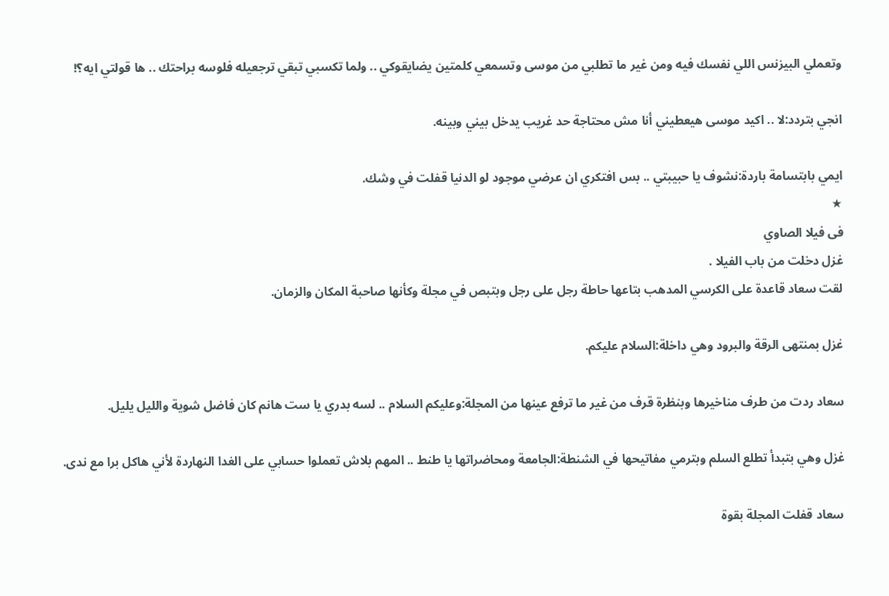وتعملي البيزنس اللي نفسك فيه ومن غير ما تطلبي من موسى وتسمعي كلمتين يضايقوكي .. ولما تكسبي تبقي ترجعيله فلوسه براحتك .. ها قولتي ايه؟!

انجي بتردد:لا .. اكيد موسى هيعطيني أنا مش محتاجة حد غريب يدخل بيني وبينه.

ايمي بابتسامة باردة:نشوف يا حبيبتي .. بس افتكري ان عرضي موجود لو الدنيا قفلت في وشك.
★
فى فيلا الصاوي
غزل دخلت من باب الفيلا .
لقت سعاد قاعدة على الكرسي المدهب بتاعها حاطة رجل على رجل وبتبص في مجلة وكأنها صاحبة المكان والزمان.

غزل بمنتهى الرقة والبرود وهي داخلة:السلام عليكم.

سعاد ردت من طرف مناخيرها وبنظرة قرف من غير ما ترفع عينها من المجلة:وعليكم السلام .. لسه بدري يا ست هانم كان فاضل شوية والليل يليل.

غزل وهي بتبدأ تطلع السلم وبترمي مفاتيحها في الشنطة:الجامعة ومحاضراتها يا طنط .. المهم بلاش تعملوا حسابي على الغدا النهاردة لأني هاكل برا مع ندى.

سعاد قفلت المجلة بقوة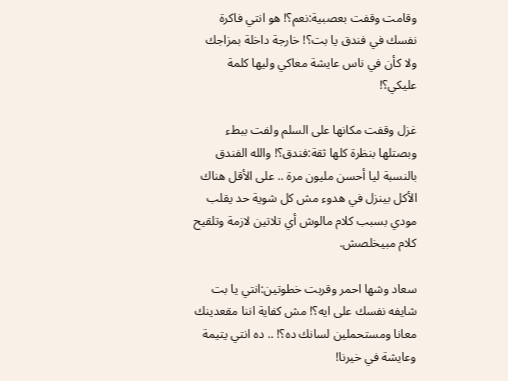وقامت وقفت بعصبية:نعم؟! هو انتي فاكرة نفسك في فندق يا بت؟! خارجة داخلة بمزاجك ولا كأن في ناس عايشة معاكي وليها كلمة عليكي؟!

غزل وقفت مكانها على السلم ولفت ببطء وبصتلها بنظرة كلها ثقة:فندق؟! والله الفندق بالنسبة ليا أحسن مليون مرة .. على الأقل هناك الأكل بينزل في هدوء مش كل شوية حد يقلب مودي بسبب كلام مالوش أي تلاتين لازمة وتلقيح كلام مبيخلصش.

سعاد وشها احمر وقربت خطوتين:انتي يا بت شايفه نفسك على ايه؟! مش كفاية اننا مقعدينك معانا ومستحملين لسانك ده؟! .. ده انتي يتيمة وعايشة في خيرنا!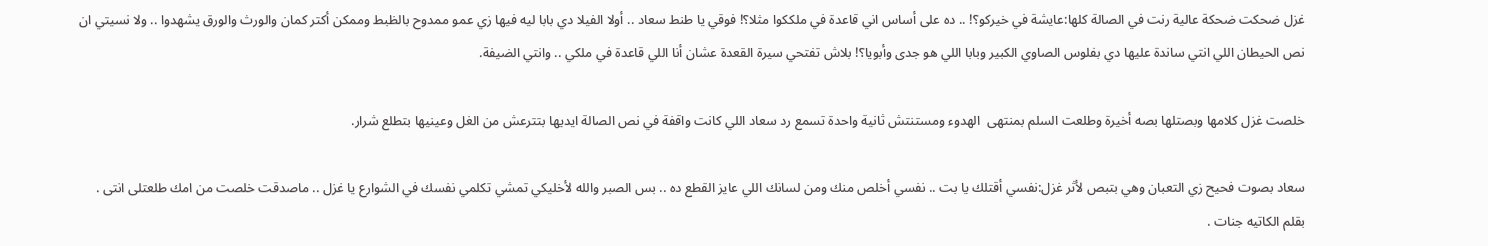غزل ضحكت ضحكة عالية رنت في الصالة كلها:عايشة في خيركو؟! .. ده على أساس اني قاعدة في ملككوا مثلا؟! فوقي يا طنط سعاد .. أولا الفيلا دي بابا ليه فيها زي عمو ممدوح بالظبط وممكن أكتر كمان والورث والورق يشهدوا .. ولا نسيتي ان نص الحيطان اللي انتي ساندة عليها دي بفلوس الصاوي الكبير وبابا اللي هو جدى وأبويا؟! بلاش تفتحي سيرة القعدة عشان أنا اللي قاعدة في ملكي .. وانتي الضيفة.

خلصت غزل كلامها وبصتلها بصه أخيرة وطلعت السلم بمنتهى  الهدوء ومستنتش ثانية واحدة تسمع رد سعاد اللي كانت واقفة في نص الصالة ايديها بتترعش من الغل وعينيها بتطلع شرار.

سعاد بصوت فحيح زي التعبان وهي بتبص لأثر غزل:نفسي أقتلك يا بت .. نفسي أخلص منك ومن لسانك اللي عايز القطع ده .. بس الصبر والله لأخليكي تمشي تكلمي نفسك في الشوارع يا غزل .. ماصدقت خلصت من امك طلعتلى انتى .
بقلم الكاتيه جنات .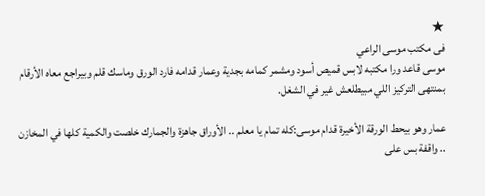★
فى مكتب موسى الراعي
موسى قاعد ورا مكتبه لابس قميص أسود ومشمر كمامه بجدية وعمار قدامه فارد الورق وماسك قلم وبيراجع معاه الأرقام بمنتهى التركيز اللي مبيطلعش غير في الشغل.

عمار وهو بيحط الورقة الأخيرة قدام موسى:كله تمام يا معلم .. الأوراق جاهزة والجمارك خلصت والكمية كلها في المخازن .. واقفة بس على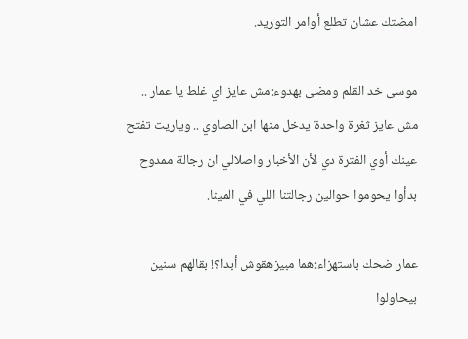امضتك عشان تطلع أوامر التوريد.

موسى خد القلم ومضى بهدوء:مش عايز اي غلط يا عمار .. مش عايز ثغرة واحدة يدخل منها ابن الصاوي .. وياريت تفتح عينك أوي الفترة دي لأن الأخبار واصلالي ان رجالة ممدوح بدأوا يحوموا حوالين رجالتنا اللي في المينا.

عمار ضحك باستهزاء:هما مبيزهقوش أبدا؟! بقالهم سنين بيحاولوا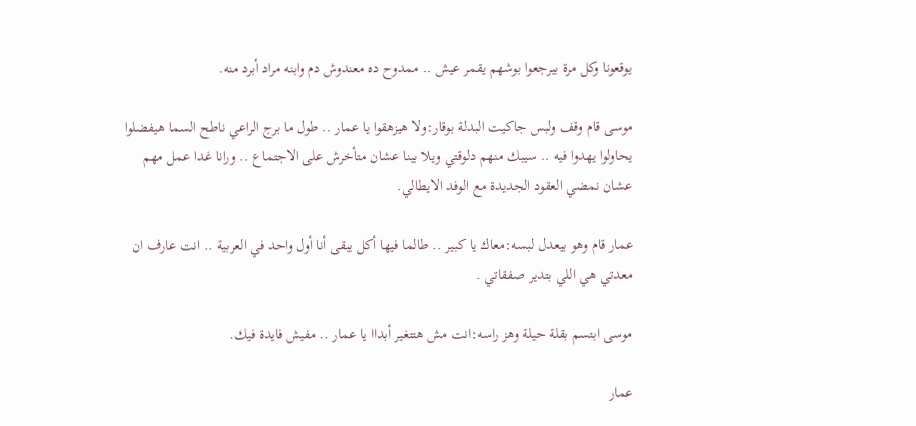يوقعونا وكل مرة بيرجعوا بوشهم يقمر عيش .. ممدوح ده معندوش دم وابنه مراد أبرد منه.

موسى قام وقف ولبس جاكيت البدلة بوقار:ولا هيزهقوا يا عمار .. طول ما برج الراعي ناطح السما هيفضلوا يحاولوا يهدوا فيه .. سيبك منهم دلوقتي ويلا بينا عشان متأخرش على الاجتماع .. ورانا غدا عمل مهم عشان نمضي العقود الجديدة مع الوفد الايطالي.

عمار قام وهو بيعدل لبسه:معاك يا كبير .. طالما فيها أكل يبقى أنا أول واحد في العربية .. انت عارف ان معدتي هي اللي بتدير صفقاتي .

موسى ابتسم بقلة حيلة وهز راسه:انت مش هتتغير أبداا يا عمار .. مفيش فايدة فيك.

عمار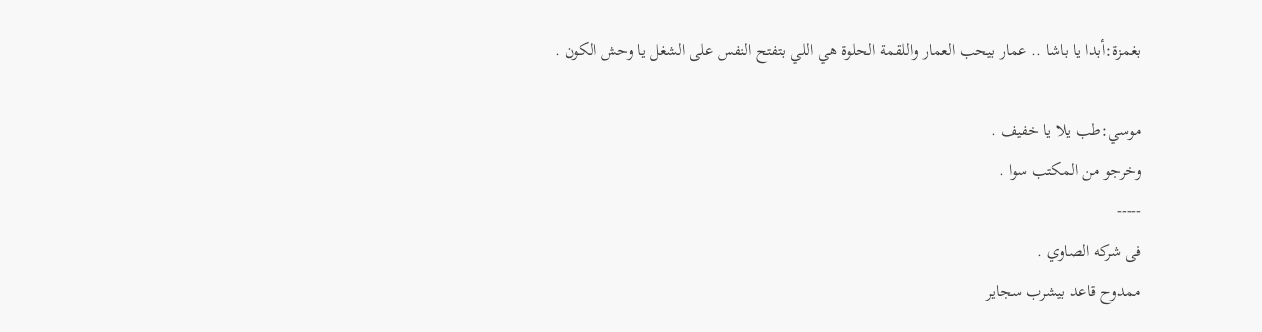بغمزة:أبدا يا باشا .. عمار بيحب العمار واللقمة الحلوة هي اللي بتفتح النفس على الشغل يا وحش الكون .

موسي:طب يلا يا خفيف .
وخرجو من المكتب سوا .
-----
فى شركه الصاوي .
ممدوح قاعد بيشرب سجاير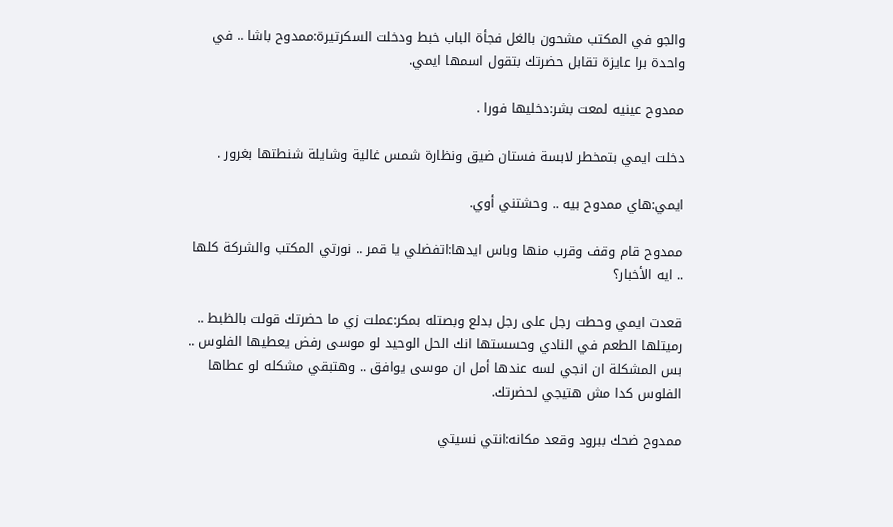والجو في المكتب مشحون بالغل فجأة الباب خبط ودخلت السكرتيرة:ممدوح باشا .. في واحدة برا عايزة تقابل حضرتك بتقول اسمها ايمي.

ممدوح عينيه لمعت بشر:دخليها فورا .

دخلت ايمي بتمخطر لابسة فستان ضيق ونظارة شمس غالية وشايلة شنطتها بغرور .

ايمي:هاي ممدوح بيه .. وحشتني أوي.

ممدوح قام وقف وقرب منها وباس ايدها:اتفضلي يا قمر .. نورتي المكتب والشركة كلها .. ايه الأخبار؟

قعدت ايمي وحطت رجل على رجل بدلع وبصتله بمكر:عملت زي ما حضرتك قولت بالظبط .. رميتلها الطعم في النادي وحسستها انك الحل الوحيد لو موسى رفض يعطيها الفلوس .. بس المشكلة ان انجي لسه عندها أمل ان موسى يوافق .. وهتبقي مشكله لو عطاها الفلوس كدا مش هتيجي لحضرتك.

ممدوح ضحك ببرود وقعد مكانه:انتي نسيتي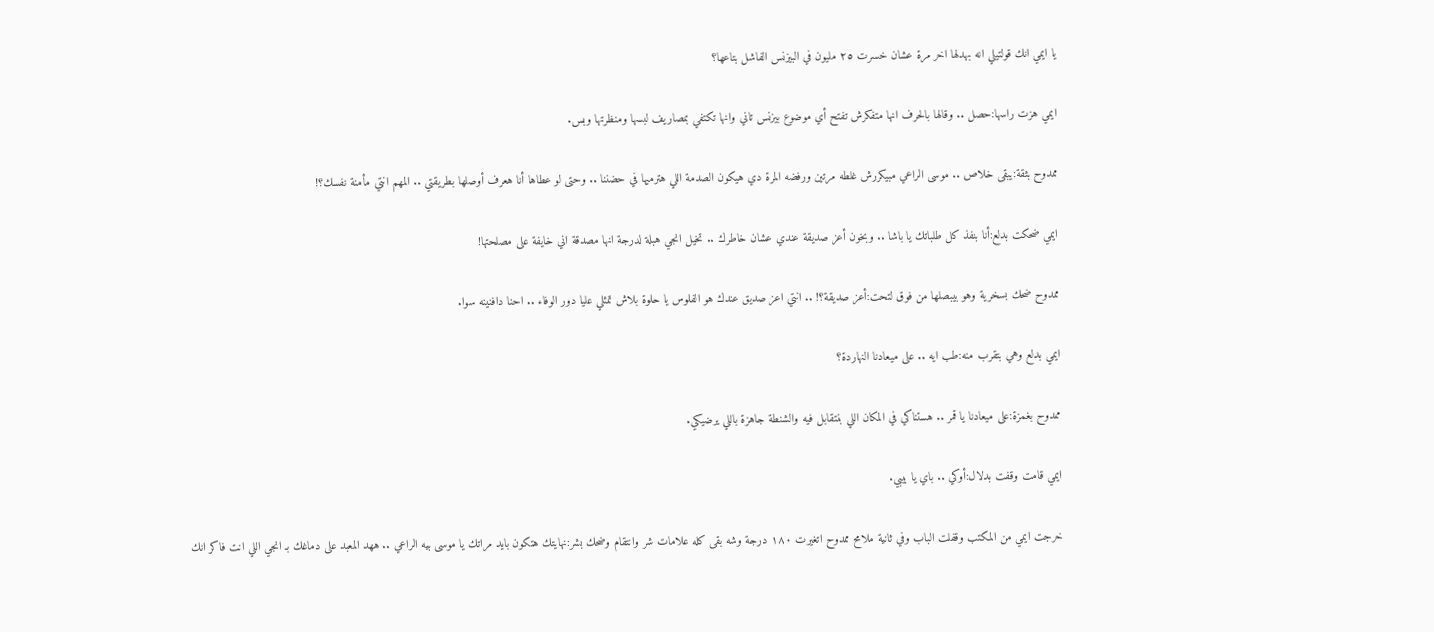يا ايمي انك قولتيلي انه بهدلها اخر مرة عشان خسرت ٢٥ مليون في البيزنس الفاشل بتاعها؟

ايمي هزت راسها:حصل .. وقالها بالحرف انها متفكرش تفتح أي موضوع بيزنس تاني وانها تكتفي بمصاريف لبسها ومنظرتها وبس.

ممدوح بثقة:يبقى خلاص .. موسى الراعي مبيكررش غلطه مرتين ورفضه المرة دي هيكون الصدمة اللي هترميها في حضننا .. وحتى لو عطاها أنا هعرف أوصلها بطريقتي .. المهم انتي مأمنة نفسك؟!

ايمي ضحكت بدلع:أنا بنفذ كل طلباتك يا باشا .. وبخون أعز صديقة عندي عشان خاطرك .. تخيل انجي هبلة لدرجة انها مصدقة اني خايفة على مصلحتها!

ممدوح ضحك بسخرية وهو بيبصلها من فوق لتحت:أعز صديقة؟! .. انتي اعز صديق عندك هو الفلوس يا حلوة بلاش تمثلي عليا دور الوفاء .. احنا دافنينه سوا.

ايمي بدلع وهي بتقرب منه:طب ايه .. على ميعادنا النهاردة؟

ممدوح بغمزة:على ميعادنا يا قمر .. هستناكي في المكان اللي بنتقابل فيه والشنطة جاهزة باللي يرضيكي.

ايمي قامت وقفت بدلال:أوكي .. باي يا بيبي.

خرجت ايمي من المكتب وقفلت الباب وفي ثانية ملامح ممدوح اتغيرت ١٨٠ درجة وشه بقى كله علامات شر وانتقام وضحك بشر:نهايتك هتكون بايد مراتك يا موسى بيه الراعي .. ههد المعبد على دماغك بـ انجي اللي انت فاكر انك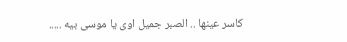كاسر عينها .. الصبر جميل اوى يا موسى بيه .....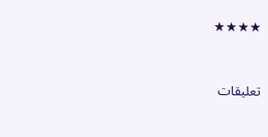★★★★


تعليقات